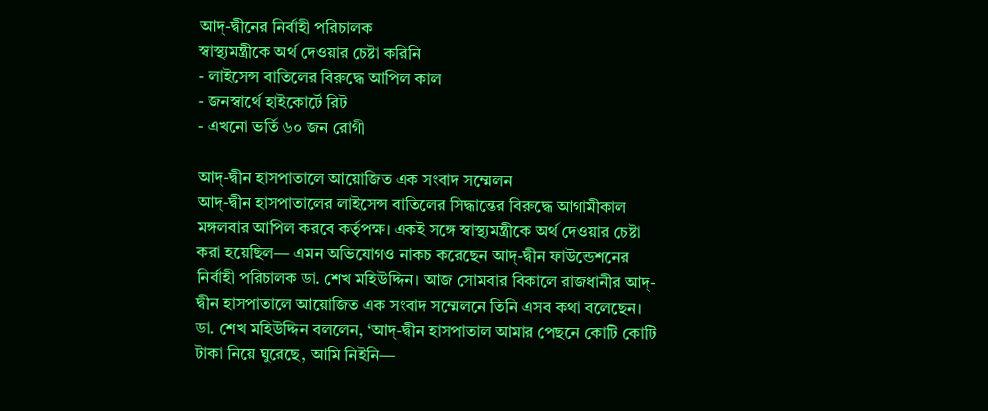আদ্-দ্বীনের নির্বাহী পরিচালক
স্বাস্থ্যমন্ত্রীকে অর্থ দেওয়ার চেষ্টা করিনি
- লাইসেন্স বাতিলের বিরুদ্ধে আপিল কাল
- জনস্বার্থে হাইকোর্টে রিট
- এখনো ভর্তি ৬০ জন রোগী

আদ্-দ্বীন হাসপাতালে আয়োজিত এক সংবাদ সম্মেলন
আদ্-দ্বীন হাসপাতালের লাইসেন্স বাতিলের সিদ্ধান্তের বিরুদ্ধে আগামীকাল মঙ্গলবার আপিল করবে কর্তৃপক্ষ। একই সঙ্গে স্বাস্থ্যমন্ত্রীকে অর্থ দেওয়ার চেষ্টা করা হয়েছিল— এমন অভিযোগও নাকচ করেছেন আদ্-দ্বীন ফাউন্ডেশনের নির্বাহী পরিচালক ডা. শেখ মহিউদ্দিন। আজ সোমবার বিকালে রাজধানীর আদ্-দ্বীন হাসপাতালে আয়োজিত এক সংবাদ সম্মেলনে তিনি এসব কথা বলেছেন।
ডা. শেখ মহিউদ্দিন বললেন, ‘আদ্-দ্বীন হাসপাতাল আমার পেছনে কোটি কোটি টাকা নিয়ে ঘুরেছে, আমি নিইনি—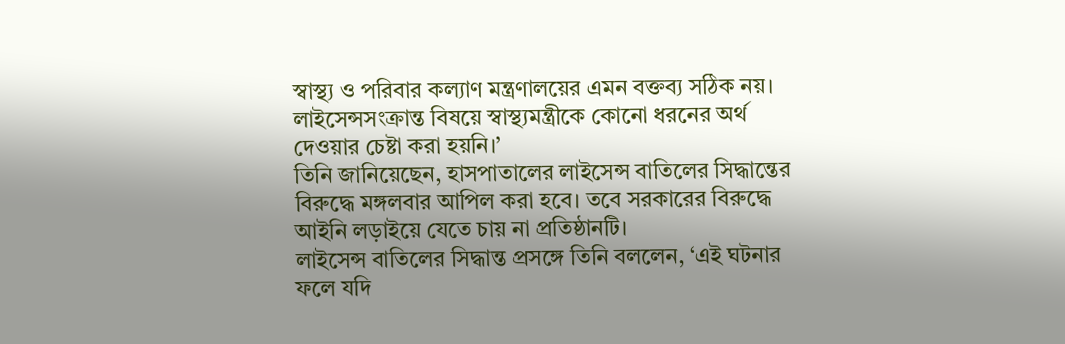স্বাস্থ্য ও পরিবার কল্যাণ মন্ত্রণালয়ের এমন বক্তব্য সঠিক নয়। লাইসেন্সসংক্রান্ত বিষয়ে স্বাস্থ্যমন্ত্রীকে কোনো ধরনের অর্থ দেওয়ার চেষ্টা করা হয়নি।’
তিনি জানিয়েছেন, হাসপাতালের লাইসেন্স বাতিলের সিদ্ধান্তের বিরুদ্ধে মঙ্গলবার আপিল করা হবে। তবে সরকারের বিরুদ্ধে আইনি লড়াইয়ে যেতে চায় না প্রতিষ্ঠানটি।
লাইসেন্স বাতিলের সিদ্ধান্ত প্রসঙ্গে তিনি বললেন, ‘এই ঘটনার ফলে যদি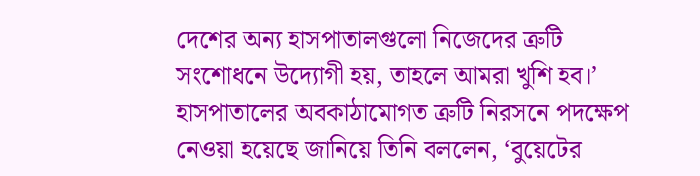দেশের অন্য হাসপাতালগুলো নিজেদের ত্রুটি সংশোধনে উদ্যোগী হয়, তাহলে আমরা খুশি হব।’
হাসপাতালের অবকাঠামোগত ত্রুটি নিরসনে পদক্ষেপ নেওয়া হয়েছে জানিয়ে তিনি বললেন, ‘বুয়েটের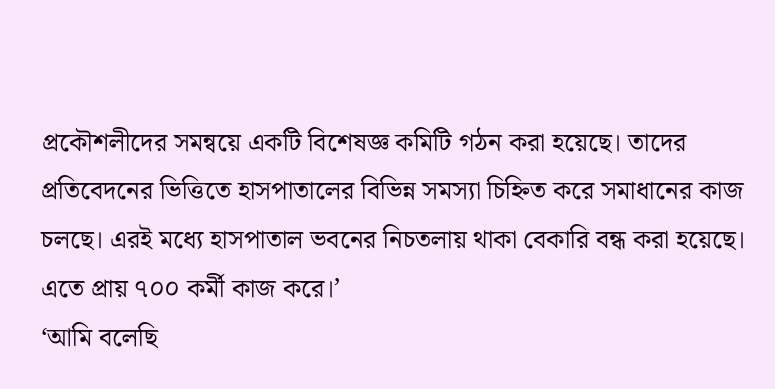প্রকৌশলীদের সমন্বয়ে একটি বিশেষজ্ঞ কমিটি গঠন করা হয়েছে। তাদের প্রতিবেদনের ভিত্তিতে হাসপাতালের বিভিন্ন সমস্যা চিহ্নিত করে সমাধানের কাজ চলছে। এরই মধ্যে হাসপাতাল ভবনের নিচতলায় থাকা বেকারি বন্ধ করা হয়েছে। এতে প্রায় ৭০০ কর্মী কাজ করে।’
‘আমি বলেছি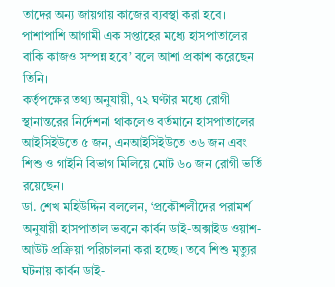তাদের অন্য জায়গায় কাজের ব্যবস্থা করা হবে। পাশাপাশি আগামী এক সপ্তাহের মধ্যে হাসপাতালের বাকি কাজও সম্পন্ন হবে’ বলে আশা প্রকাশ করেছেন তিনি।
কর্তৃপক্ষের তথ্য অনুযায়ী, ৭২ ঘণ্টার মধ্যে রোগী স্থানান্তরের নির্দেশনা থাকলেও বর্তমানে হাসপাতালের আইসিইউতে ৫ জন, এনআইসিইউতে ৩৬ জন এবং শিশু ও গাইনি বিভাগ মিলিয়ে মোট ৬০ জন রোগী ভর্তি রয়েছেন।
ডা. শেখ মহিউদ্দিন বললেন, ‘প্রকৌশলীদের পরামর্শ অনুযায়ী হাসপাতাল ভবনে কার্বন ডাই-অক্সাইড ওয়াশ-আউট প্রক্রিয়া পরিচালনা করা হচ্ছে। তবে শিশু মৃত্যুর ঘটনায় কার্বন ডাই-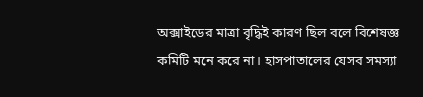অক্সাইডের মাত্রা বৃদ্ধিই কারণ ছিল বলে বিশেষজ্ঞ কমিটি মনে করে না। হাসপাতালের যেসব সমস্যা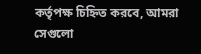কর্তৃপক্ষ চিহ্নিত করবে, আমরা সেগুলো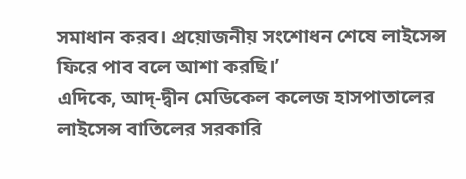সমাধান করব। প্রয়োজনীয় সংশোধন শেষে লাইসেন্স ফিরে পাব বলে আশা করছি।’
এদিকে, আদ্-দ্বীন মেডিকেল কলেজ হাসপাতালের লাইসেন্স বাতিলের সরকারি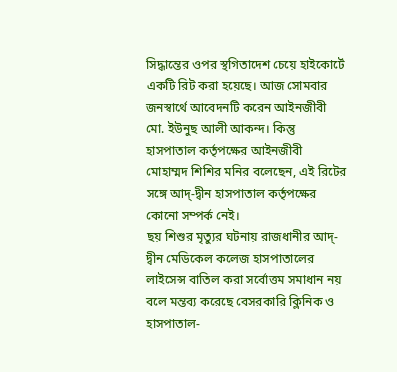সিদ্ধান্তের ওপর স্থগিতাদেশ চেয়ে হাইকোর্টে একটি রিট করা হয়েছে। আজ সোমবার জনস্বার্থে আবেদনটি করেন আইনজীবী মো. ইউনুছ আলী আকন্দ। কিন্তু হাসপাতাল কর্তৃপক্ষের আইনজীবী মোহাম্মদ শিশির মনির বলেছেন, এই রিটের সঙ্গে আদ্-দ্বীন হাসপাতাল কর্তৃপক্ষের কোনো সম্পর্ক নেই।
ছয় শিশুর মৃত্যুর ঘটনায় রাজধানীর আদ্-দ্বীন মেডিকেল কলেজ হাসপাতালের লাইসেন্স বাতিল করা সর্বোত্তম সমাধান নয় বলে মন্তব্য করেছে বেসরকারি ক্লিনিক ও হাসপাতাল-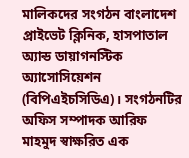মালিকদের সংগঠন বাংলাদেশ প্রাইভেট ক্লিনিক, হাসপাতাল অ্যান্ড ডায়াগনস্টিক অ্যাসোসিয়েশন (বিপিএইচসিডিএ)। সংগঠনটির অফিস সম্পাদক আরিফ মাহমুদ স্বাক্ষরিত এক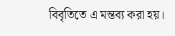বিবৃতিতে এ মন্তব্য করা হয়।